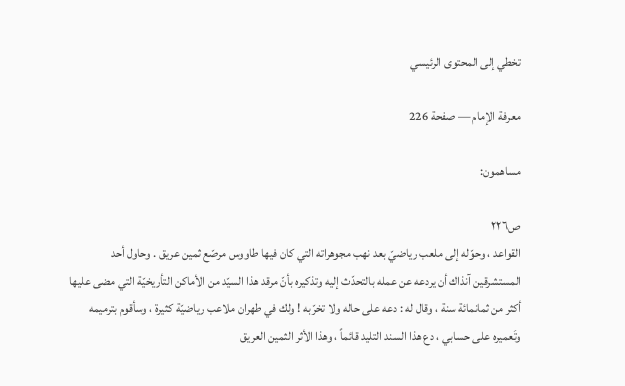تخطي إلى المحتوى الرئيسي

معرفة الإمام — صفحة 226

مساهمون:

ص٢٢٦
القواعد ، وحوّله إلى ملعب رياضيّ بعد نهب مجوهراته التي كان فيها طاووس مرصّع ثمين عريق . وحاول أحد المستشرقين آنذاك أن يردعه عن عمله بالتحدّث إليه وتذكيره بأنّ مرقد هذا السيّد من الأماكن التأريخيّة التي مضى عليها أكثر من ثمانمائة سنة ، وقال له : دعه على حاله ولا تخرّبه ! ولك في طهران ملاعب رياضيّة كثيرة ، وسأقوم بترميمه وتَعميره على حسابي ، دع هذا السند التليد قائماً ، وهذا الأثر الثمين العريق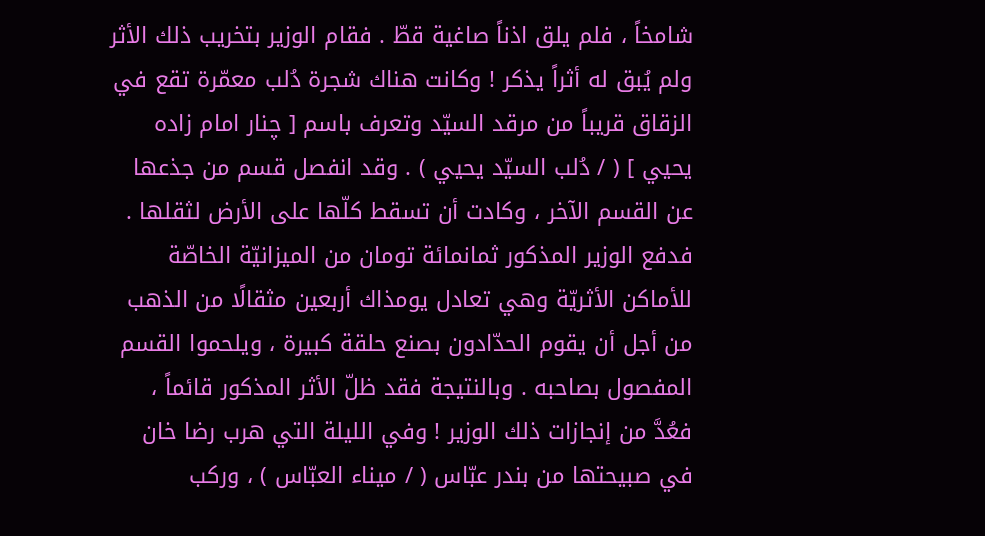شامخاً ، فلم يلق اذناً صاغية قطّ . فقام الوزير بتخريب ذلك الأثر ولم يُبق له أثراً يذكر ! وكانت هناك شجرة دُلب معمّرة تقع في الزقاق قريباً من مرقد السيّد وتعرف باسم [ چنار امام زاده يحيي ] ( / دُلب السيّد يحيي ) . وقد انفصل قسم من جذعها عن القسم الآخر ، وكادت أن تسقط كلّها على الأرض لثقلها . فدفع الوزير المذكور ثمانمائة تومان من الميزانيّة الخاصّة للأماكن الأثريّة وهي تعادل يومذاك أربعين مثقالًا من الذهب من أجل أن يقوم الحدّادون بصنع حلقة كبيرة ، ويلحموا القسم المفصول بصاحبه . وبالنتيجة فقد ظلّ الأثر المذكور قائماً ، فعُدَّ من إنجازات ذلك الوزير ! وفي الليلة التي هرب رضا خان في صبيحتها من بندر عبّاس ( / ميناء العبّاس ) ، وركب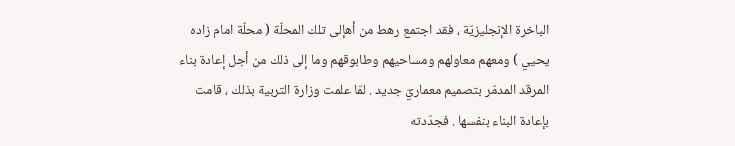الباخرة الإنجليزيّة ، فقد اجتمع رهط من أهإلى تلك المحلّة ( محلّة امام زاده يحيي ) ومعهم معاولهم ومساحيهم وطابوقهم وما إلى ذلك من أجل إعادة بناء المرقد المدمّر بتصميم معماريّ جديد . لمّا علمت وزارة التربية بذلك ، قامت بإعادة البناء بنفسها . فجدّدته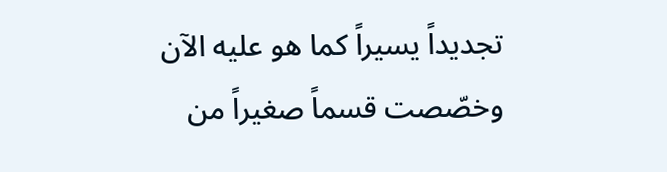تجديداً يسيراً كما هو عليه الآن وخصّصت قسماً صغيراً من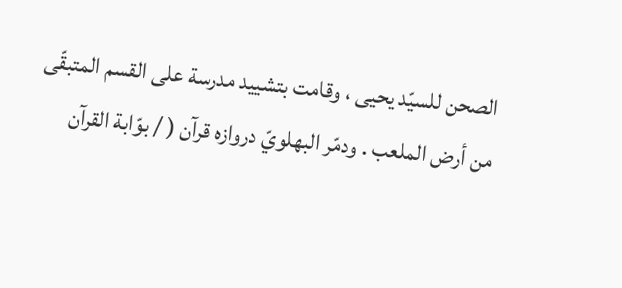الصحن للسيّد يحيى ، وقامت بتشييد مدرسة على القسم المتبقّى من أرض الملعب . ودمّر البهلويّ دروازه قرآن ( / بوّابة القرآن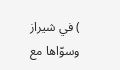) في شيراز وسوّاها مع